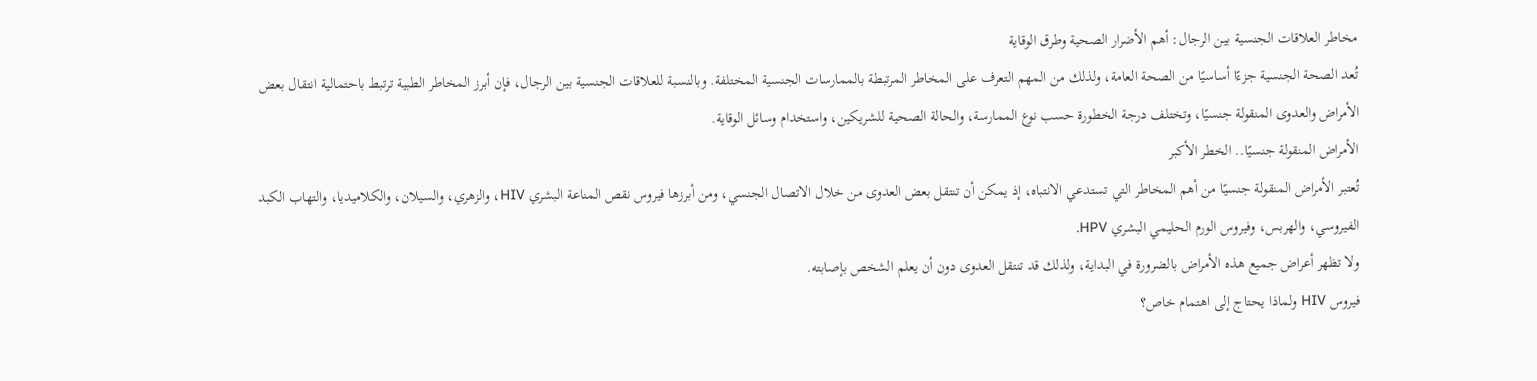مخاطر العلاقات الجنسية بين الرجال: أهم الأضرار الصحية وطرق الوقاية
تُعد الصحة الجنسية جزءًا أساسيًا من الصحة العامة، ولذلك من المهم التعرف على المخاطر المرتبطة بالممارسات الجنسية المختلفة. وبالنسبة للعلاقات الجنسية بين الرجال، فإن أبرز المخاطر الطبية ترتبط باحتمالية انتقال بعض الأمراض والعدوى المنقولة جنسيًا، وتختلف درجة الخطورة حسب نوع الممارسة، والحالة الصحية للشريكين، واستخدام وسائل الوقاية.
الأمراض المنقولة جنسيًا.. الخطر الأكبر
تُعتبر الأمراض المنقولة جنسيًا من أهم المخاطر التي تستدعي الانتباه، إذ يمكن أن تنتقل بعض العدوى من خلال الاتصال الجنسي، ومن أبرزها فيروس نقص المناعة البشري HIV، والزهري، والسيلان، والكلاميديا، والتهاب الكبد الفيروسي، والهربس، وفيروس الورم الحليمي البشري HPV.
ولا تظهر أعراض جميع هذه الأمراض بالضرورة في البداية، ولذلك قد تنتقل العدوى دون أن يعلم الشخص بإصابته.
فيروس HIV ولماذا يحتاج إلى اهتمام خاص؟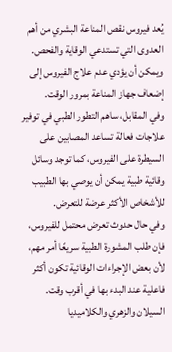يُعد فيروس نقص المناعة البشري من أهم العدوى التي تستدعي الوقاية والفحص. ويمكن أن يؤدي عدم علاج الفيروس إلى إضعاف جهاز المناعة بمرور الوقت.
وفي المقابل، ساهم التطور الطبي في توفير علاجات فعالة تساعد المصابين على السيطرة على الفيروس، كما توجد وسائل وقائية طبية يمكن أن يوصي بها الطبيب للأشخاص الأكثر عرضة للتعرض.
وفي حال حدوث تعرض محتمل للفيروس، فإن طلب المشورة الطبية سريعًا أمر مهم، لأن بعض الإجراءات الوقائية تكون أكثر فاعلية عند البدء بها في أقرب وقت.
السيلان والزهري والكلاميديا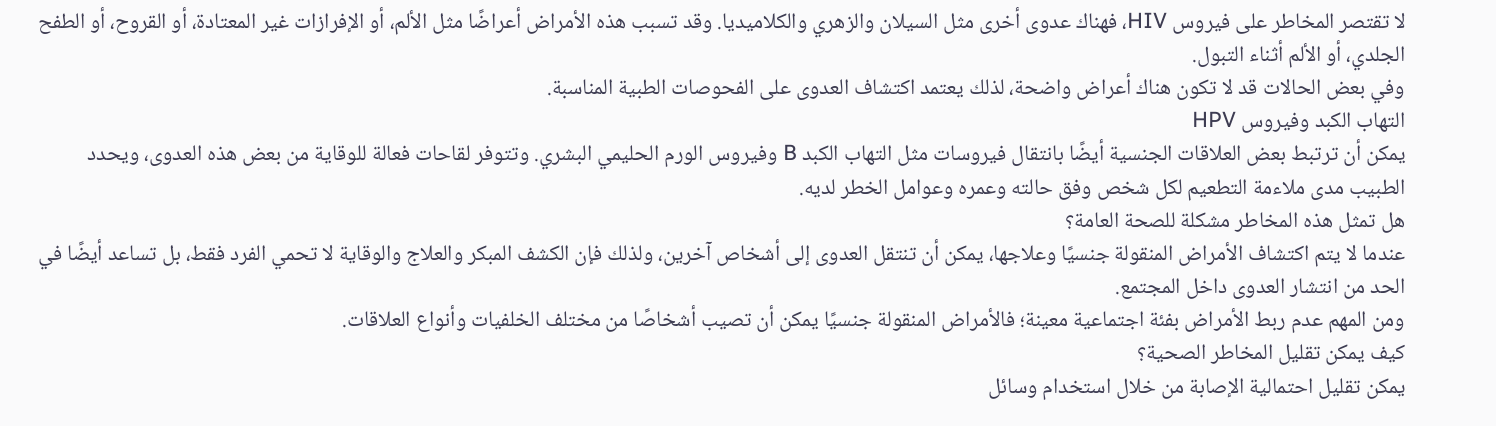لا تقتصر المخاطر على فيروس HIV، فهناك عدوى أخرى مثل السيلان والزهري والكلاميديا. وقد تسبب هذه الأمراض أعراضًا مثل الألم، أو الإفرازات غير المعتادة، أو القروح، أو الطفح الجلدي، أو الألم أثناء التبول.
وفي بعض الحالات قد لا تكون هناك أعراض واضحة، لذلك يعتمد اكتشاف العدوى على الفحوصات الطبية المناسبة.
التهاب الكبد وفيروس HPV
يمكن أن ترتبط بعض العلاقات الجنسية أيضًا بانتقال فيروسات مثل التهاب الكبد B وفيروس الورم الحليمي البشري. وتتوفر لقاحات فعالة للوقاية من بعض هذه العدوى، ويحدد الطبيب مدى ملاءمة التطعيم لكل شخص وفق حالته وعمره وعوامل الخطر لديه.
هل تمثل هذه المخاطر مشكلة للصحة العامة؟
عندما لا يتم اكتشاف الأمراض المنقولة جنسيًا وعلاجها، يمكن أن تنتقل العدوى إلى أشخاص آخرين، ولذلك فإن الكشف المبكر والعلاج والوقاية لا تحمي الفرد فقط، بل تساعد أيضًا في الحد من انتشار العدوى داخل المجتمع.
ومن المهم عدم ربط الأمراض بفئة اجتماعية معينة؛ فالأمراض المنقولة جنسيًا يمكن أن تصيب أشخاصًا من مختلف الخلفيات وأنواع العلاقات.
كيف يمكن تقليل المخاطر الصحية؟
يمكن تقليل احتمالية الإصابة من خلال استخدام وسائل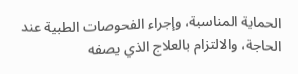الحماية المناسبة، وإجراء الفحوصات الطبية عند الحاجة، والالتزام بالعلاج الذي يصفه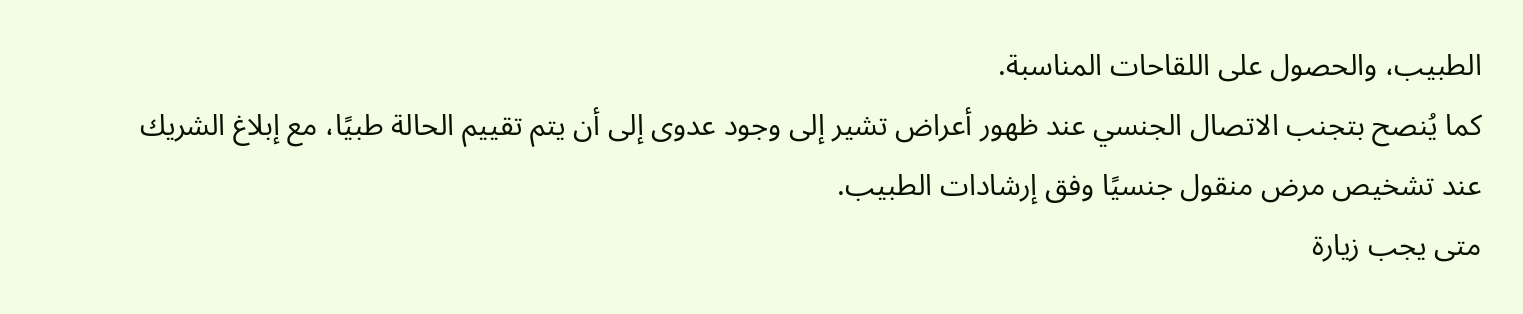الطبيب، والحصول على اللقاحات المناسبة.
كما يُنصح بتجنب الاتصال الجنسي عند ظهور أعراض تشير إلى وجود عدوى إلى أن يتم تقييم الحالة طبيًا، مع إبلاغ الشريك عند تشخيص مرض منقول جنسيًا وفق إرشادات الطبيب.
متى يجب زيارة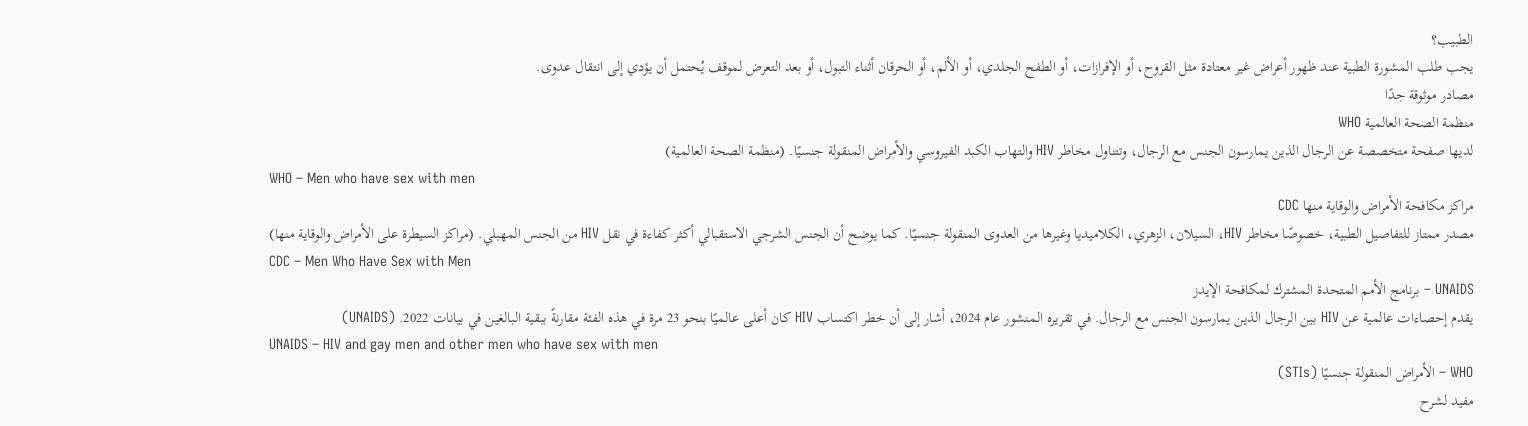الطبيب؟
يجب طلب المشورة الطبية عند ظهور أعراض غير معتادة مثل القروح، أو الإفرازات، أو الطفح الجلدي، أو الألم، أو الحرقان أثناء التبول، أو بعد التعرض لموقف يُحتمل أن يؤدي إلى انتقال عدوى.
مصادر موثوقة جدًا
منظمة الصحة العالمية WHO
لديها صفحة متخصصة عن الرجال الذين يمارسون الجنس مع الرجال، وتتناول مخاطر HIV والتهاب الكبد الفيروسي والأمراض المنقولة جنسيًا. (منظمة الصحة العالمية)
WHO – Men who have sex with men
مراكز مكافحة الأمراض والوقاية منها CDC
مصدر ممتاز للتفاصيل الطبية، خصوصًا مخاطر HIV، السيلان، الزهري، الكلاميديا وغيرها من العدوى المنقولة جنسيًا. كما يوضح أن الجنس الشرجي الاستقبالي أكثر كفاءة في نقل HIV من الجنس المهبلي. (مراكز السيطرة على الأمراض والوقاية منها)
CDC – Men Who Have Sex with Men
UNAIDS – برنامج الأمم المتحدة المشترك لمكافحة الإيدز
يقدم إحصاءات عالمية عن HIV بين الرجال الذين يمارسون الجنس مع الرجال. في تقريره المنشور عام 2024، أشار إلى أن خطر اكتساب HIV كان أعلى عالميًا بنحو 23 مرة في هذه الفئة مقارنةً ببقية البالغين في بيانات 2022. (UNAIDS)
UNAIDS – HIV and gay men and other men who have sex with men
WHO – الأمراض المنقولة جنسيًا (STIs)
مفيد لشرح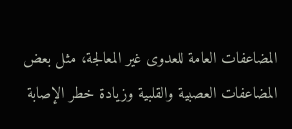المضاعفات العامة للعدوى غير المعالجة، مثل بعض المضاعفات العصبية والقلبية وزيادة خطر الإصابة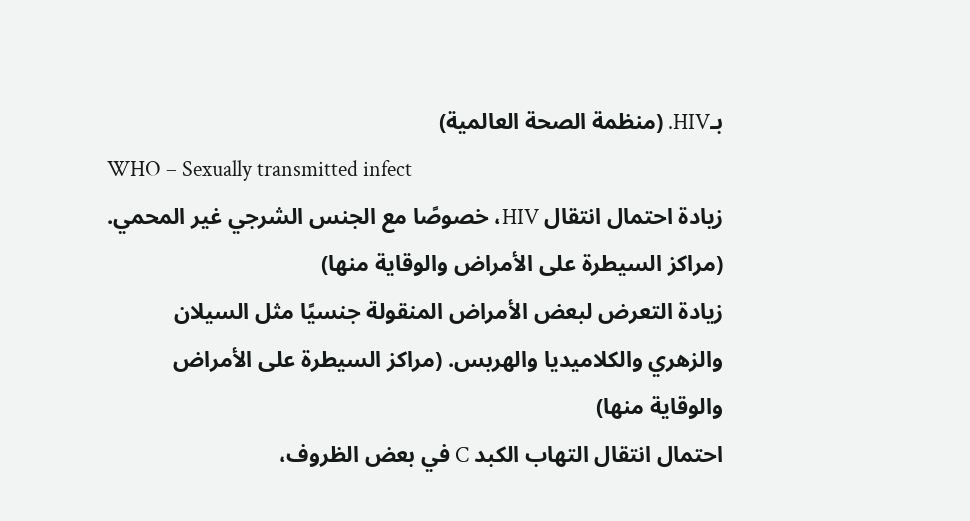بـHIV. (منظمة الصحة العالمية)
WHO – Sexually transmitted infect
زيادة احتمال انتقال HIV، خصوصًا مع الجنس الشرجي غير المحمي. (مراكز السيطرة على الأمراض والوقاية منها)
زيادة التعرض لبعض الأمراض المنقولة جنسيًا مثل السيلان والزهري والكلاميديا والهربس. (مراكز السيطرة على الأمراض والوقاية منها)
احتمال انتقال التهاب الكبد C في بعض الظروف،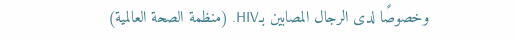وخصوصًا لدى الرجال المصابين بـHIV. (منظمة الصحة العالمية)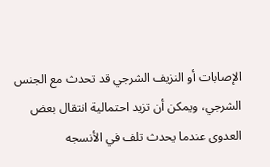الإصابات أو النزيف الشرجي قد تحدث مع الجنس الشرجي، ويمكن أن تزيد احتمالية انتقال بعض العدوى عندما يحدث تلف في الأنسجه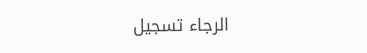الرجاء تسجيل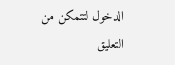الدخول لتتمكن من التعليق